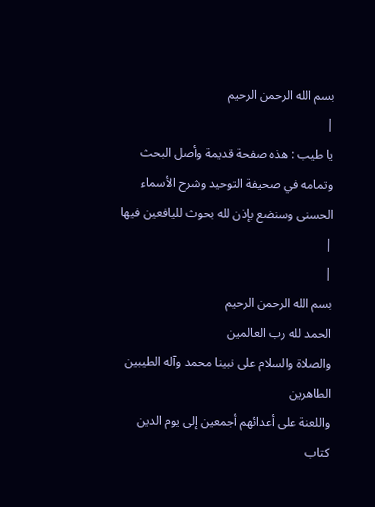بسم الله الرحمن الرحيم
|
يا طيب : هذه صفحة قديمة وأصل البحث وتمامه في صحيفة التوحيد وشرح الأسماء الحسنى وسنضع بإذن لله بحوث لليافعين فيها |
|
بسم الله الرحمن الرحيم
الحمد لله رب العالمين
والصلاة والسلام على نبينا محمد وآله الطيبين الطاهرين
واللعنة على أعدائهم أجمعين إلى يوم الدين
كتاب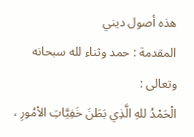هذه أصول ديني
المقدمة : حمد وثناء لله سبحانه وتعالى :
الْحَمْدُ للهِ الَّذِي بَطَنَ خَفِيَّاتِ الاْمُورِ ،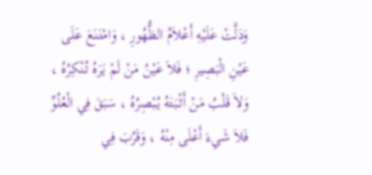وَدَلَّتْ عَلَيْهِ أَعْلاَمُ الظُّهُورِ ، وَامْتَنَعَ عَلَى عَيْنِ الْبَصِيرِ ؛ فَلاَ عَيْنُ مَنْ لَمْ يَرَهُ تُنْكِرُهُ ، وَلاَ قَلْبُ مَنْ أَثْبَتَهُ يُبْصِرُهُ ، سَبَقَ فِي الْعُلُوِّ فَلاَ شَيءَ أَعْلَى مِنْهُ ، وَقَرُبَ فِي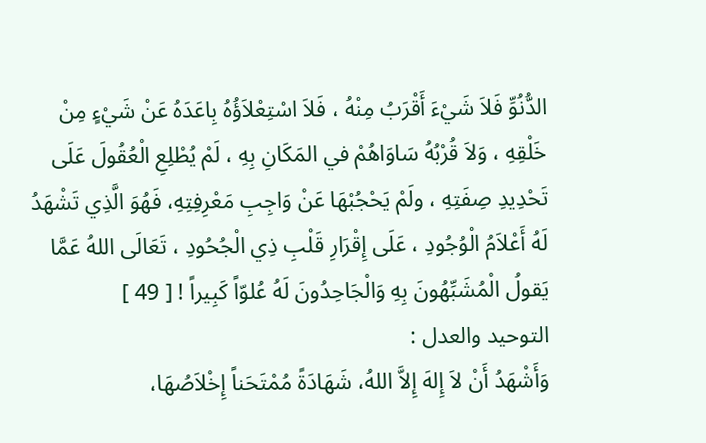الدُّنُوِّ فَلاَ شَيْءَ أَقْرَبُ مِنْهُ ، فَلاَ اسْتِعْلاَؤُهُ بِاعَدَهُ عَنْ شَيْءٍ مِنْ خَلْقِهِ ، وَلاَ قُرْبُهُ سَاوَاهُمْ في المَكَانِ بِهِ ، لَمْ يُطْلِعِ الْعُقُولَ عَلَى تَحْدِيدِ صِفَتِهِ ، ولَمْ يَحْجُبْهَا عَنْ وَاجِبِ مَعْرِفِتِهِ، فَهُوَ الَّذِي تَشْهَدُ لَهُ أَعْلاَمُ الْوُجُودِ ، عَلَى إِقْرَارِ قَلْبِ ذِي الْجُحُودِ ، تَعَالَى اللهُ عَمَّا يَقولُ الْمُشَبِّهُونَ بِهِ وَالْجَاحِدُونَ لَهُ عُلوّاً كَبِيراً ! [ 49 ]
التوحيد والعدل :
وَأَشْهَدُ أَنْ لاَ إِلهَ إِلاَّ اللهُ، شَهَادَةً مُمْتَحَناً إِخْلاَصُهَا،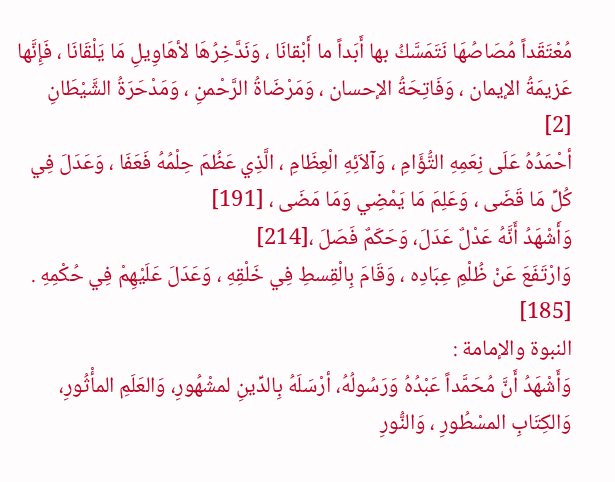مُعْتَقَداً مُصَاصُهَا نَتَمَسَّكُ بها أَبَداً ما أَبْقانَا ، وَنَدَّخِرُهَا لأهَاوِيلِ مَا يَلْقَانَا ، فَإِنَّها عَزيمَةُ الإيمان ، وَفَاتِحَةُ الإحسان ، وَمَرْضَاةُ الرَّحْمنِ ، وَمَدْحَرَةُ الشَّيْطَانِ [2]
أحْمَدُهُ عَلَى نِعَمِهِ التُّؤَامِ ، وَآلاَئِهِ الْعِظَامِ ، الَّذِي عَظُمَ حِلْمُهُ فَعَفَا ، وَعَدَلَ فِي كُلِّ مَا قَضَى ، وَعَلِمَ مَا يَمْضِي وَمَا مَضَى ، [191]
وَأَشْهَدُ أَنَّهُ عَدْلٌ عَدَلَ، وَحَكَمٌ فَصَلَ ،[214]
وَارْتَفَعَ عَنْ ظُلْمِ عِبَادِه ، وَقَامَ بِالْقِسطِ فِي خَلْقِهِ ، وَعَدَلَ عَلَيْهِمْ فِي حُكْمِهِ . [185]
النبوة والإمامة :
وَأَشْهَدُ أَنَّ مُحَمَّداً عَبْدُهُ وَرَسُولُهُ، أرْسَلَهُ بِالدِّينِ لمشْهُورِ، وَالعَلَمِ المأْثُورِ، وَالكِتَابِ المسْطُورِ ، وَالنُّورِ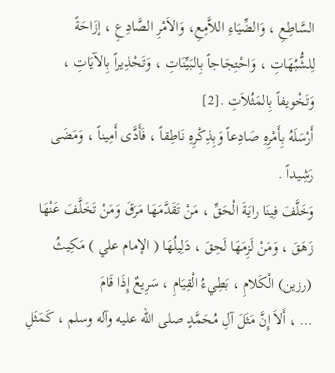السَّاطِعِ ، وَالضِّيَاءِ اللاَّمِعِ، وَالاَمْرِ الصَّادِعِ ، إزَاحَةً لِلشُّبُهَاتِ ، وَاحْتِجَاجاً بِالبَيِّنَاتِ ، وَتَحْذِيراً بِالآيَاتِ ، وَتَخْويفاً بِالمَثُلاَتِ .[2]
أَرْسَلَهُ بِأَمْرِهِ صَادِعاً وَبِذِكْرِهِ نَاطِقاً ، فَأَدَّى أَمِيناً ، وَمَضَى رَشِيداً .
وَخَلَّفَ فِينَا رايَةَ الْحَقِّ ، مَنْ تَقَدَّمَهَا مَرَقَ وَمَنْ تَخَلَّفَ عَنْهَا زَهَقَ ، وَمَنْ لَزِمَهَا لَحِقَ ، دَلِيلُهَا ( الإمام علي ) مَكِيثُ (رزين) الْكَلامِ ، بَطِيءُ الْقِيَامِ ، سَرِيعٌ إِذَا قَامَ
… ، أَلاَ إِنَّ مَثَلَ آلِ مُحَمَّدٍ صلى الله عليه وآله وسلم ، كَمَثَلِ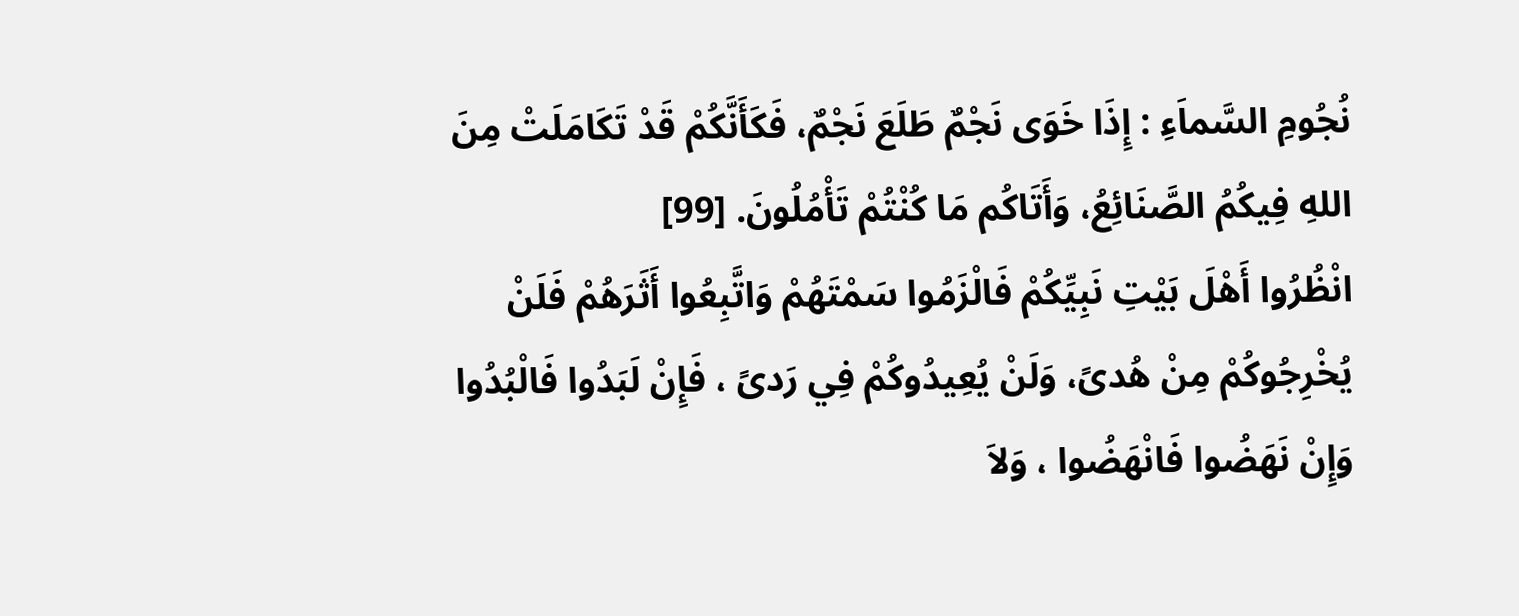نُجُومِ السَّماَءِ : إِذَا خَوَى نَجْمٌ طَلَعَ نَجْمٌ، فَكَأَنَّكُمْ قَدْ تَكَامَلَتْ مِنَ اللهِ فِيكُمُ الصَّنَائِعُ، وَأَتَاكُم مَا كُنْتُمْ تَأْمُلُونَ. [99]
انْظُرُوا أَهْلَ بَيْتِ نَبِيِّكُمْ فَالْزَمُوا سَمْتَهُمْ وَاتَّبِعُوا أَثَرَهُمْ فَلَنْ يُخْرِجُوكُمْ مِنْ هُدىً، وَلَنْ يُعِيدُوكُمْ فِي رَدىً ، فَإِنْ لَبَدُوا فَالْبُدُوا وَإِنْ نَهَضُوا فَانْهَضُوا ، وَلاَ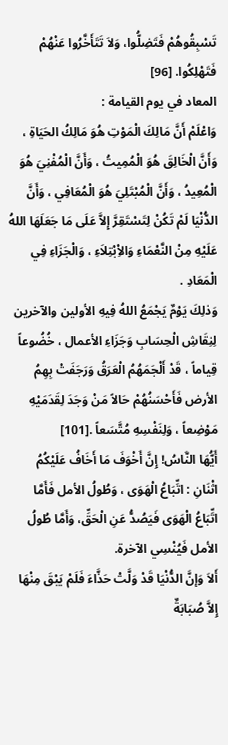تَسْبِقُوهُمْ فَتَضِلُّوا، وَلاَ تَتَأَخَّرُوا عَنْهُمْ فَتَهْلِكُوا. [96]
المعاد في يوم القيامة :
وَاعْلَمْ أَنَّ مَالِكَ الْمَوْتِ هُوَ مَالِكُ الحَيَاةِ ، وَأَنَّ الْخَالِقَ هُوَ الْمُمِيتُ ، وَأَنَّ الْمُفْنِيَ هُوَ الْمُعِيدُ ، وَأَنَّ الْمُبْتَلِيَ هُوَ الْمُعَافِي ، وَأَنَّ الدُّنْيَا لَمْ تَكُنْ لِتَسْتَقِرَّ إِلاَّ عَلَى مَا جَعَلَهَا اللهُ عَلَيْهِ مِنْ النَّعْمَاءِ وَالاِْبْتِلاَءِ ، وَالْجَزَاءِ فِي الْمَعَادِ .
وَذلِكَ يَوْمٌ يَجْمَعُ اللهُ فِيهِ الأولين والآخرين لِنِقَاشِ الْحِسَابِ وَجَزَاءِ الأعمال ، خُضُوعاً قِياماً ، قَدْ أَلْجَمَهُمُ الْعَرَقُ وَرَجَفَتْ بِهِمُ الأرض فَأَحْسَنُهُمْ حَالاً مَنْ وَجَدَ لِقَدَمَيْهِ مَوْضِعاً ، وَلِنَفْسِهِ مُتَّسَعاً .[101]
أَيُّهَا النَّاسُ! إِنَّ أَخْوَفَ مَا أَخَافُ عَلَيْكُمُ اثْنَانِ : اتِّبَاعُ الْهَوَى ، وَطُولُ الأمل فَأَمَّا اتِّبَاعُ الْهَوَى فَيَصُدُّ عَنِ الْحَقِّ، وَأَمَّا طُولُ الأمل فَيُنْسِي الآخرة.
أَلاَ وَإنَّ الدُّنْيَا قَدْ وَلَّتْ حَذَّاءَ فَلَمْ يَبْقَ مِنْهَا إِلاَّ صُبَابَةٌ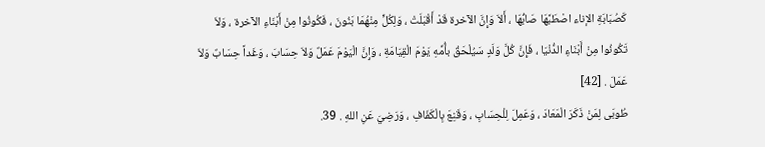كَصُبَابَةِ الإناء اصْطَبَّهَا صَابُّهَا ، أَلاَ وَإِنَّ الآخرة قَدْ أَقْبَلَتْ ، وَلِكُلٍّ مِنْهُمَا بَنُونَ ، فَكُونُوا مِنْ أَبْنَاءِ الآخرة ، وَلاَ تَكُونُوا مِنْ أَبْنَاءِ الدُّنْيَا ، فَإِنَّ كُلَّ وَلَدٍ سَيُلْحَقُ بأُمِّهِ يَوْمَ الْقِيَامَةِ ، وَإِنَّ الْيَوْمَ عَمَلٌ وَلاَ حِسَابَ ، وَغَداً حِسَابٌ وَلاَ عَمَلَ . [42]
طُوبَى لِمَنْ ذَكَرَ الْمَعَادَ ، وَعَمِلَ لِلْحِسَابِ ، وَقَنِعَ بِالْكَفَافِ ، وَرَضِيَ عَنِ اللهِ . 39.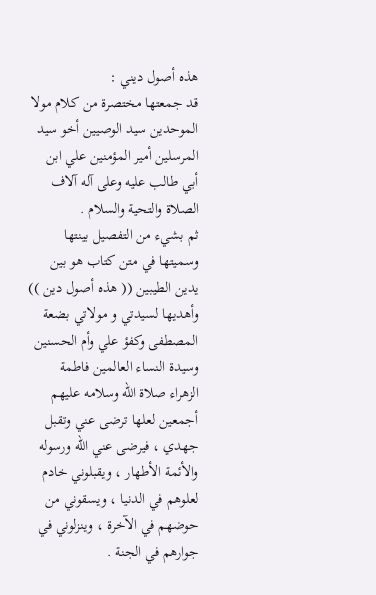هذه أصول ديني :
قد جمعتها مختصرة من كلام مولا الموحدين سيد الوصيين أخو سيد المرسلين أمير المؤمنين علي ابن أبي طالب عليه وعلى آله آلاف الصلاة والتحية والسلام .
ثم بشيء من التفصيل بينتها وسميتها في متن كتاب هو بين يدين الطيبين (( هذه أصول دين )) وأهديها لسيدتي و مولاتي بضعة المصطفى وكفؤ علي وأم الحسنين وسيدة النساء العالمين فاطمة الزهراء صلاة الله وسلامه عليهم أجمعين لعلها ترضى عني وتقبل جهدي ، فيرضى عني الله ورسوله والأئمة الأطهار ، ويقبلوني خادم لعلوهم في الدنيا ، ويسقوني من حوضهم في الآخرة ، وينزلوني في جوارهم في الجنة .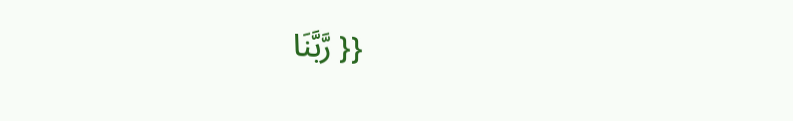{{ رَّبَّنَا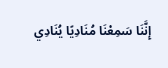إِنَّنَا سَمِعْنَا مُنَادِيًا يُنَادِي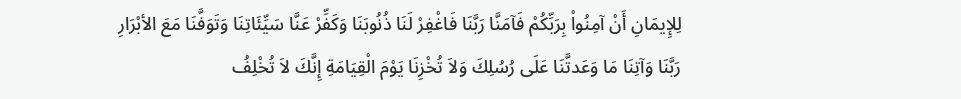لِلإِيمَانِ أَنْ آمِنُواْ بِرَبِّكُمْ فَآمَنَّا رَبَّنَا فَاغْفِرْ لَنَا ذُنُوبَنَا وَكَفِّرْ عَنَّا سَيِّئَاتِنَا وَتَوَفَّنَا مَعَ الأبْرَارِ
رَبَّنَا وَآتِنَا مَا وَعَدتَّنَا عَلَى رُسُلِكَ وَلاَ تُخْزِنَا يَوْمَ الْقِيَامَةِ إِنَّكَ لاَ تُخْلِفُ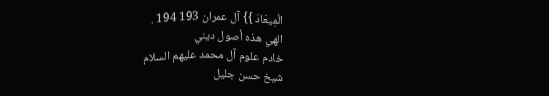الْمِيعَادَ }} آل عمران 193 194 .
الهي هذه أصول ديني
خادم علوم آل محمد عليهم السلام
شيخ حسن جليل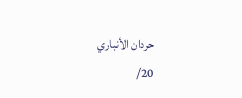حردان الأنباري
20/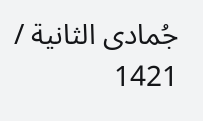جُمادى الثانية / 1421